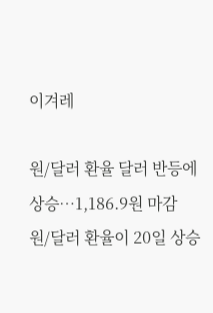이겨레

원/달러 환율 달러 반등에 상승…1,186.9원 마감
원/달러 환율이 20일 상승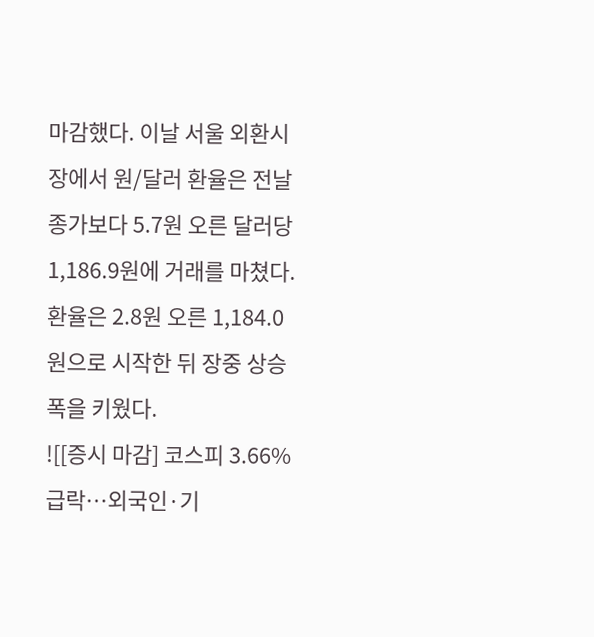마감했다. 이날 서울 외환시장에서 원/달러 환율은 전날 종가보다 5.7원 오른 달러당 1,186.9원에 거래를 마쳤다. 환율은 2.8원 오른 1,184.0원으로 시작한 뒤 장중 상승 폭을 키웠다.
![[증시 마감] 코스피 3.66% 급락…외국인·기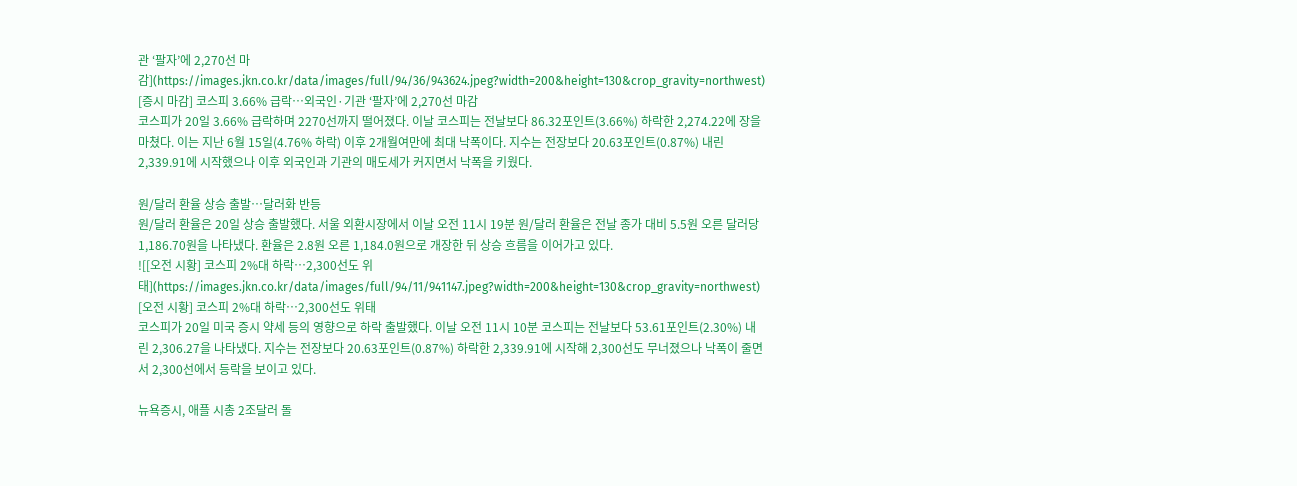관 ‘팔자’에 2,270선 마감](https://images.jkn.co.kr/data/images/full/94/36/943624.jpeg?width=200&height=130&crop_gravity=northwest)
[증시 마감] 코스피 3.66% 급락…외국인·기관 ‘팔자’에 2,270선 마감
코스피가 20일 3.66% 급락하며 2270선까지 떨어졌다. 이날 코스피는 전날보다 86.32포인트(3.66%) 하락한 2,274.22에 장을 마쳤다. 이는 지난 6월 15일(4.76% 하락) 이후 2개월여만에 최대 낙폭이다. 지수는 전장보다 20.63포인트(0.87%) 내린 2,339.91에 시작했으나 이후 외국인과 기관의 매도세가 커지면서 낙폭을 키웠다.

원/달러 환율 상승 출발…달러화 반등
원/달러 환율은 20일 상승 출발했다. 서울 외환시장에서 이날 오전 11시 19분 원/달러 환율은 전날 종가 대비 5.5원 오른 달러당 1,186.70원을 나타냈다. 환율은 2.8원 오른 1,184.0원으로 개장한 뒤 상승 흐름을 이어가고 있다.
![[오전 시황] 코스피 2%대 하락…2,300선도 위태](https://images.jkn.co.kr/data/images/full/94/11/941147.jpeg?width=200&height=130&crop_gravity=northwest)
[오전 시황] 코스피 2%대 하락…2,300선도 위태
코스피가 20일 미국 증시 약세 등의 영향으로 하락 출발했다. 이날 오전 11시 10분 코스피는 전날보다 53.61포인트(2.30%) 내린 2,306.27을 나타냈다. 지수는 전장보다 20.63포인트(0.87%) 하락한 2,339.91에 시작해 2,300선도 무너졌으나 낙폭이 줄면서 2,300선에서 등락을 보이고 있다.

뉴욕증시, 애플 시총 2조달러 돌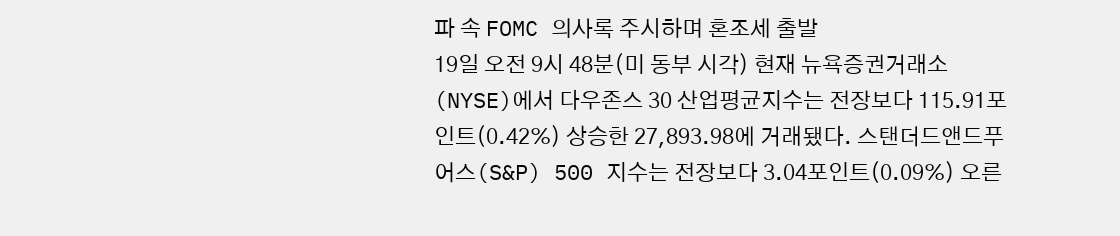파 속 FOMC 의사록 주시하며 혼조세 출발
19일 오전 9시 48분(미 동부 시각) 현재 뉴욕증권거래소(NYSE)에서 다우존스 30 산업평균지수는 전장보다 115.91포인트(0.42%) 상승한 27,893.98에 거래됐다. 스탠더드앤드푸어스(S&P) 500 지수는 전장보다 3.04포인트(0.09%) 오른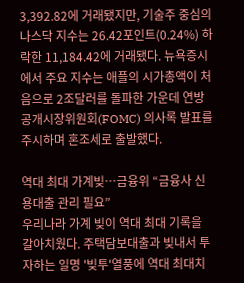3,392.82에 거래됐지만, 기술주 중심의 나스닥 지수는 26.42포인트(0.24%) 하락한 11,184.42에 거래됐다. 뉴욕증시에서 주요 지수는 애플의 시가총액이 처음으로 2조달러를 돌파한 가운데 연방공개시장위원회(FOMC) 의사록 발표를 주시하며 혼조세로 출발했다.

역대 최대 가계빚…금융위 “금융사 신용대출 관리 필요”
우리나라 가계 빚이 역대 최대 기록을 갈아치웠다. 주택담보대출과 빚내서 투자하는 일명 '빚투'열풍에 역대 최대치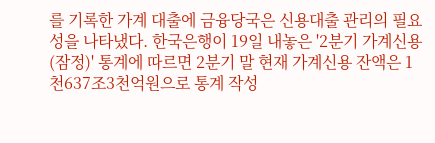를 기록한 가계 대출에 금융당국은 신용대출 관리의 필요성을 나타냈다. 한국은행이 19일 내놓은 '2분기 가계신용(잠정)' 통계에 따르면 2분기 말 현재 가계신용 잔액은 1천637조3천억원으로 통계 작성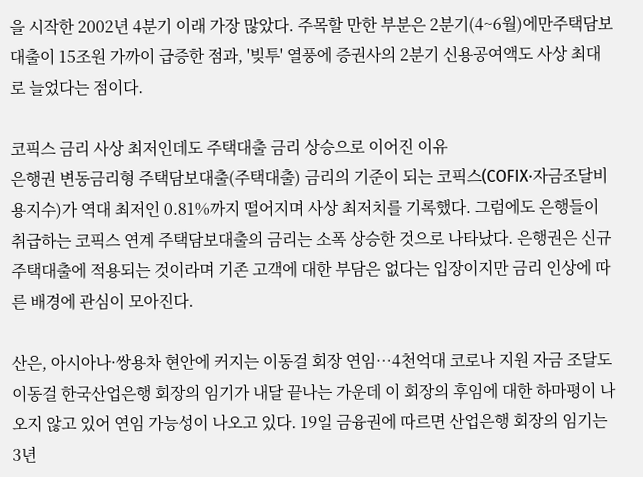을 시작한 2002년 4분기 이래 가장 많았다. 주목할 만한 부분은 2분기(4~6월)에만주택담보대출이 15조원 가까이 급증한 점과, '빚투' 열풍에 증권사의 2분기 신용공여액도 사상 최대로 늘었다는 점이다.

코픽스 금리 사상 최저인데도 주택대출 금리 상승으로 이어진 이유
은행권 변동금리형 주택담보대출(주택대출) 금리의 기준이 되는 코픽스(COFIX·자금조달비용지수)가 역대 최저인 0.81%까지 떨어지며 사상 최저치를 기록했다. 그럼에도 은행들이 취급하는 코픽스 연계 주택담보대출의 금리는 소폭 상승한 것으로 나타났다. 은행권은 신규 주택대출에 적용되는 것이라며 기존 고객에 대한 부담은 없다는 입장이지만 금리 인상에 따른 배경에 관심이 모아진다.

산은, 아시아나·쌍용차 현안에 커지는 이동걸 회장 연임…4천억대 코로나 지원 자금 조달도
이동걸 한국산업은행 회장의 임기가 내달 끝나는 가운데 이 회장의 후임에 대한 하마평이 나오지 않고 있어 연임 가능성이 나오고 있다. 19일 금융권에 따르면 산업은행 회장의 임기는 3년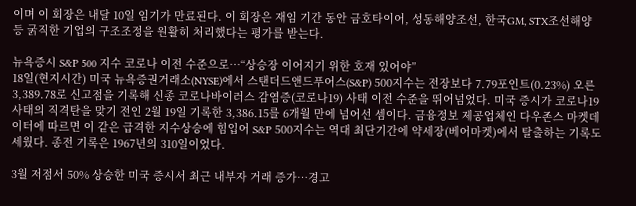이며 이 회장은 내달 10일 임기가 만료된다. 이 회장은 재임 기간 동안 금호타이어, 성동해양조선, 한국GM, STX조선해양 등 굵직한 기업의 구조조정을 원활히 처리했다는 평가를 받는다.

뉴욕증시 S&P 500 지수 코로나 이전 수준으로…“상승장 이어지기 위한 호재 있어야”
18일(현지시간) 미국 뉴욕증권거래소(NYSE)에서 스탠더드앤드푸어스(S&P) 500지수는 전장보다 7.79포인트(0.23%) 오른 3,389.78로 신고점을 기록해 신종 코로나바이러스 감염증(코로나19) 사태 이전 수준을 뛰어넘었다. 미국 증시가 코로나19 사태의 직격탄을 맞기 전인 2월 19일 기록한 3,386.15를 6개월 만에 넘어선 셈이다. 금융정보 제공업체인 다우존스 마켓데이터에 따르면 이 같은 급격한 지수상승에 힘입어 S&P 500지수는 역대 최단기간에 약세장(베어마켓)에서 탈출하는 기록도 세웠다. 종전 기록은 1967년의 310일이었다.

3월 저점서 50% 상승한 미국 증시서 최근 내부자 거래 증가…경고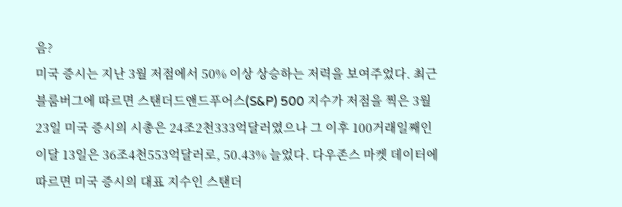음?
미국 증시는 지난 3월 저점에서 50% 이상 상승하는 저력을 보여주었다. 최근 블룸버그에 따르면 스탠더드앤드푸어스(S&P) 500 지수가 저점을 찍은 3월 23일 미국 증시의 시총은 24조2천333억달러였으나 그 이후 100거래일째인 이달 13일은 36조4천553억달러로, 50.43% 늘었다. 다우존스 마켓 데이터에 따르면 미국 증시의 대표 지수인 스탠더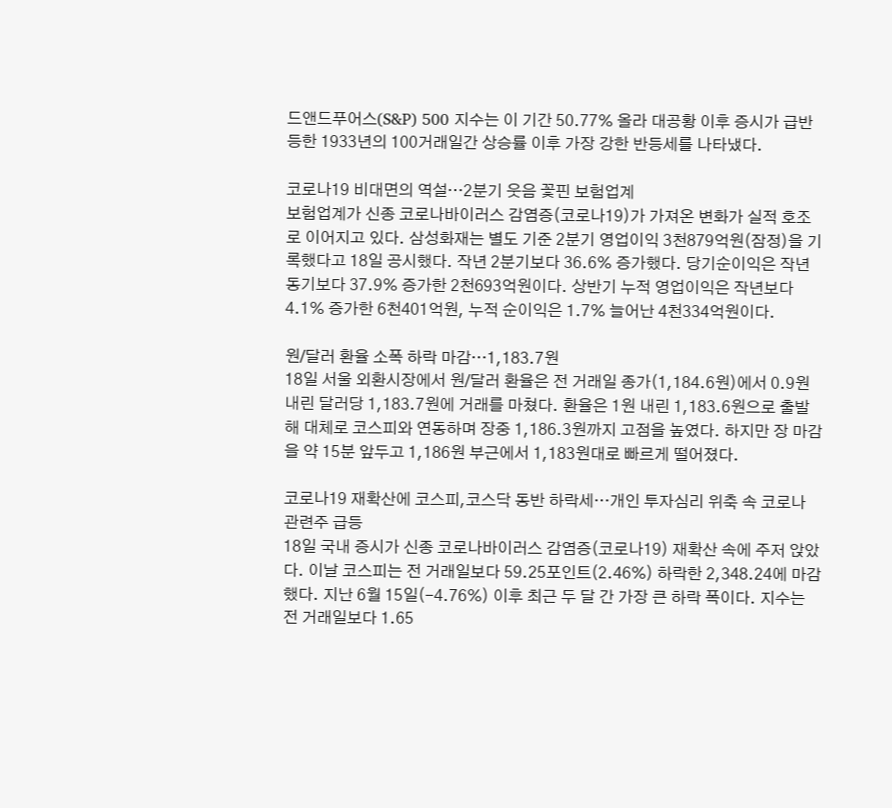드앤드푸어스(S&P) 500 지수는 이 기간 50.77% 올라 대공황 이후 증시가 급반등한 1933년의 100거래일간 상승률 이후 가장 강한 반등세를 나타냈다.

코로나19 비대면의 역설…2분기 웃음 꽃핀 보험업계
보험업계가 신종 코로나바이러스 감염증(코로나19)가 가져온 변화가 실적 호조로 이어지고 있다. 삼성화재는 별도 기준 2분기 영업이익 3천879억원(잠정)을 기록했다고 18일 공시했다. 작년 2분기보다 36.6% 증가했다. 당기순이익은 작년 동기보다 37.9% 증가한 2천693억원이다. 상반기 누적 영업이익은 작년보다 4.1% 증가한 6천401억원, 누적 순이익은 1.7% 늘어난 4천334억원이다.

원/달러 환율 소폭 하락 마감…1,183.7원
18일 서울 외환시장에서 원/달러 환율은 전 거래일 종가(1,184.6원)에서 0.9원 내린 달러당 1,183.7원에 거래를 마쳤다. 환율은 1원 내린 1,183.6원으로 출발해 대체로 코스피와 연동하며 장중 1,186.3원까지 고점을 높였다. 하지만 장 마감을 약 15분 앞두고 1,186원 부근에서 1,183원대로 빠르게 떨어졌다.

코로나19 재확산에 코스피,코스닥 동반 하락세…개인 투자심리 위축 속 코로나 관련주 급등
18일 국내 증시가 신종 코로나바이러스 감염증(코로나19) 재확산 속에 주저 앉았다. 이날 코스피는 전 거래일보다 59.25포인트(2.46%) 하락한 2,348.24에 마감했다. 지난 6월 15일(-4.76%) 이후 최근 두 달 간 가장 큰 하락 폭이다. 지수는 전 거래일보다 1.65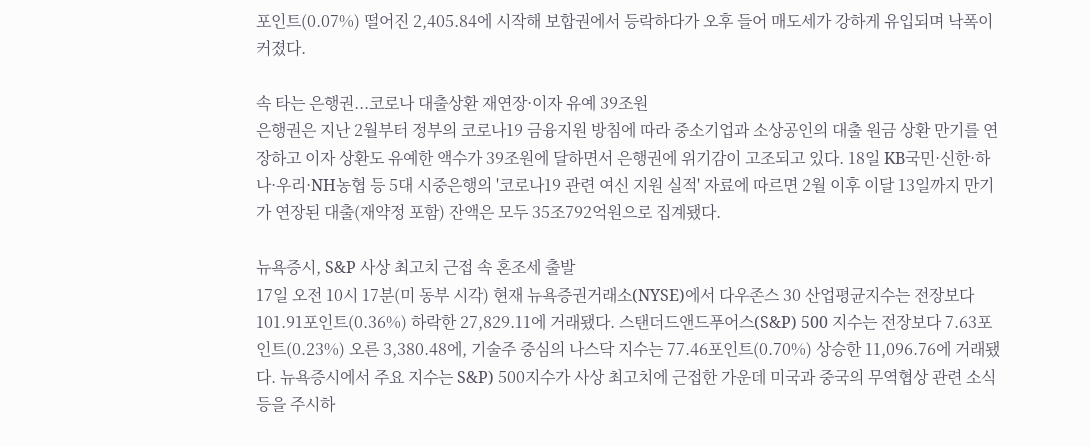포인트(0.07%) 떨어진 2,405.84에 시작해 보합권에서 등락하다가 오후 들어 매도세가 강하게 유입되며 낙폭이 커졌다.

속 타는 은행권...코로나 대출상환 재연장·이자 유예 39조원
은행권은 지난 2월부터 정부의 코로나19 금융지원 방침에 따라 중소기업과 소상공인의 대출 원금 상환 만기를 연장하고 이자 상환도 유예한 액수가 39조원에 달하면서 은행권에 위기감이 고조되고 있다. 18일 KB국민·신한·하나·우리·NH농협 등 5대 시중은행의 '코로나19 관련 여신 지원 실적' 자료에 따르면 2월 이후 이달 13일까지 만기가 연장된 대출(재약정 포함) 잔액은 모두 35조792억원으로 집계됐다.

뉴욕증시, S&P 사상 최고치 근접 속 혼조세 출발
17일 오전 10시 17분(미 동부 시각) 현재 뉴욕증권거래소(NYSE)에서 다우존스 30 산업평균지수는 전장보다 101.91포인트(0.36%) 하락한 27,829.11에 거래됐다. 스탠더드앤드푸어스(S&P) 500 지수는 전장보다 7.63포인트(0.23%) 오른 3,380.48에, 기술주 중심의 나스닥 지수는 77.46포인트(0.70%) 상승한 11,096.76에 거래됐다. 뉴욕증시에서 주요 지수는 S&P) 500지수가 사상 최고치에 근접한 가운데 미국과 중국의 무역협상 관련 소식 등을 주시하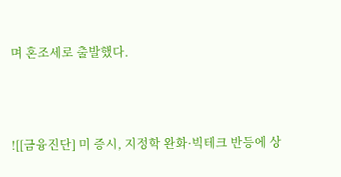며 혼조세로 출발했다.



![[금융진단] 미 증시, 지정학 완화·빅테크 반등에 상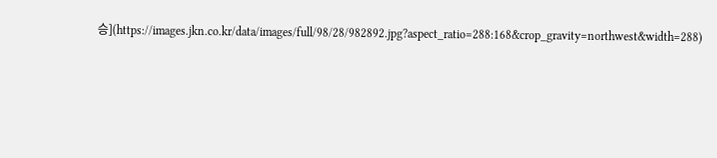승](https://images.jkn.co.kr/data/images/full/98/28/982892.jpg?aspect_ratio=288:168&crop_gravity=northwest&width=288)